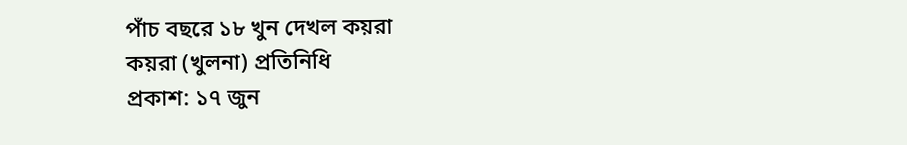পাঁচ বছরে ১৮ খুন দেখল কয়রা
কয়রা (খুলনা) প্রতিনিধি
প্রকাশ: ১৭ জুন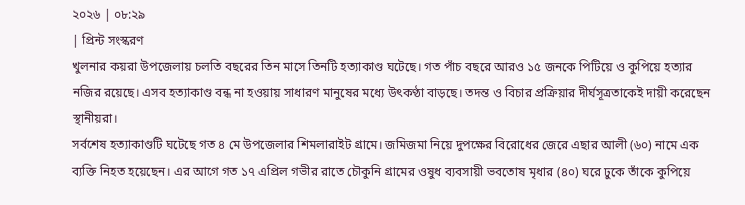২০২৬ | ০৮:২৯
| প্রিন্ট সংস্করণ
খুলনার কয়রা উপজেলায় চলতি বছরের তিন মাসে তিনটি হত্যাকাণ্ড ঘটেছে। গত পাঁচ বছরে আরও ১৫ জনকে পিটিয়ে ও কুপিয়ে হত্যার নজির রয়েছে। এসব হত্যাকাণ্ড বন্ধ না হওয়ায় সাধারণ মানুষের মধ্যে উৎকণ্ঠা বাড়ছে। তদন্ত ও বিচার প্রক্রিয়ার দীর্ঘসূত্রতাকেই দায়ী করেছেন স্থানীয়রা।
সর্বশেষ হত্যাকাণ্ডটি ঘটেছে গত ৪ মে উপজেলার শিমলারাইট গ্রামে। জমিজমা নিয়ে দুপক্ষের বিরোধের জেরে এছার আলী (৬০) নামে এক ব্যক্তি নিহত হয়েছেন। এর আগে গত ১৭ এপ্রিল গভীর রাতে চৌকুনি গ্রামের ওষুধ ব্যবসায়ী ভবতোষ মৃধার (৪০) ঘরে ঢুকে তাঁকে কুপিয়ে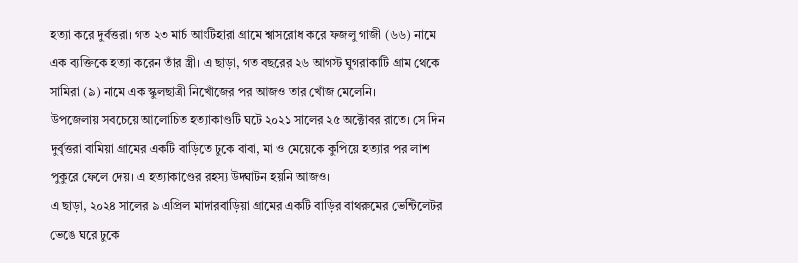হত্যা করে দুর্বত্তরা। গত ২৩ মার্চ আংটিহারা গ্রামে শ্বাসরোধ করে ফজলু গাজী (৬৬) নামে এক ব্যক্তিকে হত্যা করেন তাঁর স্ত্রী। এ ছাড়া, গত বছরের ২৬ আগস্ট ঘুগরাকাটি গ্রাম থেকে সামিরা (৯) নামে এক স্কুলছাত্রী নিখোঁজের পর আজও তার খোঁজ মেলেনি।
উপজেলায় সবচেয়ে আলোচিত হত্যাকাণ্ডটি ঘটে ২০২১ সালের ২৫ অক্টোবর রাতে। সে দিন দুর্বৃত্তরা বামিয়া গ্রামের একটি বাড়িতে ঢুকে বাবা, মা ও মেয়েকে কুপিয়ে হত্যার পর লাশ পুকুরে ফেলে দেয়। এ হত্যাকাণ্ডের রহস্য উদ্ঘাটন হয়নি আজও।
এ ছাড়া, ২০২৪ সালের ৯ এপ্রিল মাদারবাড়িয়া গ্রামের একটি বাড়ির বাথরুমের ভেন্টিলেটর ভেঙে ঘরে ঢুকে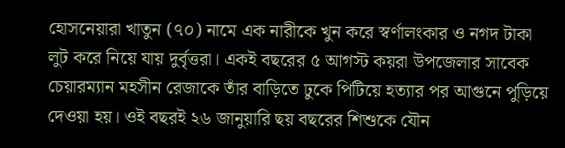হোসনেয়ারা খাতুন (৭০) নামে এক নারীকে খুন করে স্বর্ণালংকার ও নগদ টাকা লুট করে নিয়ে যায় দুর্বৃত্তরা। একই বছরের ৫ আগস্ট কয়রা উপজেলার সাবেক চেয়ারম্যান মহসীন রেজাকে তাঁর বাড়িতে ঢুকে পিটিয়ে হত্যার পর আগুনে পুড়িয়ে দেওয়া হয়। ওই বছরই ২৬ জানুয়ারি ছয় বছরের শিশুকে যৌন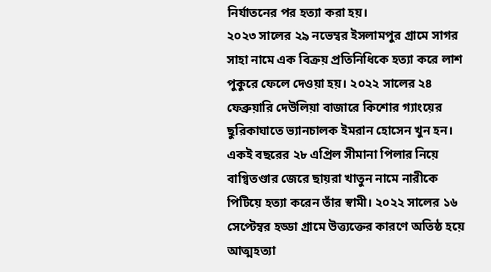নির্যাতনের পর হত্যা করা হয়।
২০২৩ সালের ২৯ নভেম্বর ইসলামপুর গ্রামে সাগর সাহা নামে এক বিক্রয় প্রতিনিধিকে হত্যা করে লাশ পুকুরে ফেলে দেওয়া হয়। ২০২২ সালের ২৪ ফেব্রুয়ারি দেউলিয়া বাজারে কিশোর গ্যাংয়ের ছুরিকাঘাতে ভ্যানচালক ইমরান হোসেন খুন হন। একই বছরের ২৮ এপ্রিল সীমানা পিলার নিয়ে বাগ্বিতণ্ডার জেরে ছায়রা খাতুন নামে নারীকে পিটিয়ে হত্যা করেন তাঁর স্বামী। ২০২২ সালের ১৬ সেপ্টেম্বর হড্ডা গ্রামে উত্ত্যক্তের কারণে অতিষ্ঠ হয়ে আত্মহত্যা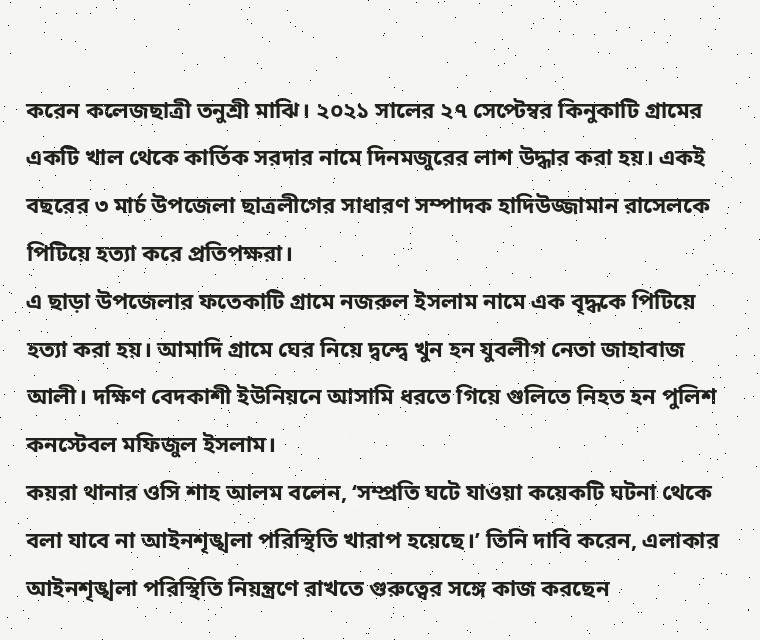করেন কলেজছাত্রী তনুশ্রী মাঝি। ২০২১ সালের ২৭ সেপ্টেম্বর কিনুকাটি গ্রামের একটি খাল থেকে কার্তিক সরদার নামে দিনমজুরের লাশ উদ্ধার করা হয়। একই বছরের ৩ মার্চ উপজেলা ছাত্রলীগের সাধারণ সম্পাদক হাদিউজ্জামান রাসেলকে পিটিয়ে হত্যা করে প্রতিপক্ষরা।
এ ছাড়া উপজেলার ফতেকাটি গ্রামে নজরুল ইসলাম নামে এক বৃদ্ধকে পিটিয়ে হত্যা করা হয়। আমাদি গ্রামে ঘের নিয়ে দ্বন্দ্বে খুন হন যুবলীগ নেতা জাহাবাজ আলী। দক্ষিণ বেদকাশী ইউনিয়নে আসামি ধরতে গিয়ে গুলিতে নিহত হন পুলিশ কনস্টেবল মফিজুল ইসলাম।
কয়রা থানার ওসি শাহ আলম বলেন, ‘সম্প্রতি ঘটে যাওয়া কয়েকটি ঘটনা থেকে বলা যাবে না আইনশৃঙ্খলা পরিস্থিতি খারাপ হয়েছে।’ তিনি দাবি করেন, এলাকার আইনশৃঙ্খলা পরিস্থিতি নিয়ন্ত্রণে রাখতে গুরুত্বের সঙ্গে কাজ করছেন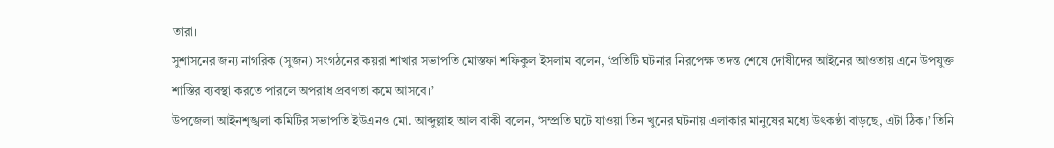তারা।
সুশাসনের জন্য নাগরিক (সুজন) সংগঠনের কয়রা শাখার সভাপতি মোস্তফা শফিকুল ইসলাম বলেন, ‘প্রতিটি ঘটনার নিরপেক্ষ তদন্ত শেষে দোষীদের আইনের আওতায় এনে উপযুক্ত শাস্তির ব্যবস্থা করতে পারলে অপরাধ প্রবণতা কমে আসবে।’
উপজেলা আইনশৃঙ্খলা কমিটির সভাপতি ইউএনও মো. আব্দুল্লাহ আল বাকী বলেন, ‘সম্প্রতি ঘটে যাওয়া তিন খুনের ঘটনায় এলাকার মানুষের মধ্যে উৎকণ্ঠা বাড়ছে, এটা ঠিক।’ তিনি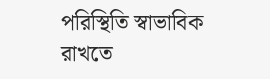পরিস্থিতি স্বাভাবিক রাখতে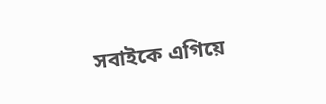সবাইকে এগিয়ে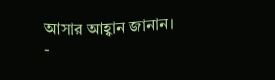আসার আহ্বান জানান।
-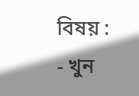বিষয় :
- খুন